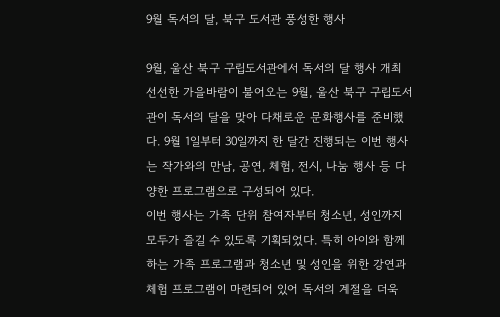9월 독서의 달, 북구 도서관 풍성한 행사

9월, 울산 북구 구립도서관에서 독서의 달 행사 개최
선선한 가을바람이 불어오는 9월, 울산 북구 구립도서관이 독서의 달을 맞아 다채로운 문화행사를 준비했다. 9월 1일부터 30일까지 한 달간 진행되는 이번 행사는 작가와의 만남, 공연, 체험, 전시, 나눔 행사 등 다양한 프로그램으로 구성되어 있다.
이번 행사는 가족 단위 참여자부터 청소년, 성인까지 모두가 즐길 수 있도록 기획되었다. 특히 아이와 함께하는 가족 프로그램과 청소년 및 성인을 위한 강연과 체험 프로그램이 마련되어 있어 독서의 계절을 더욱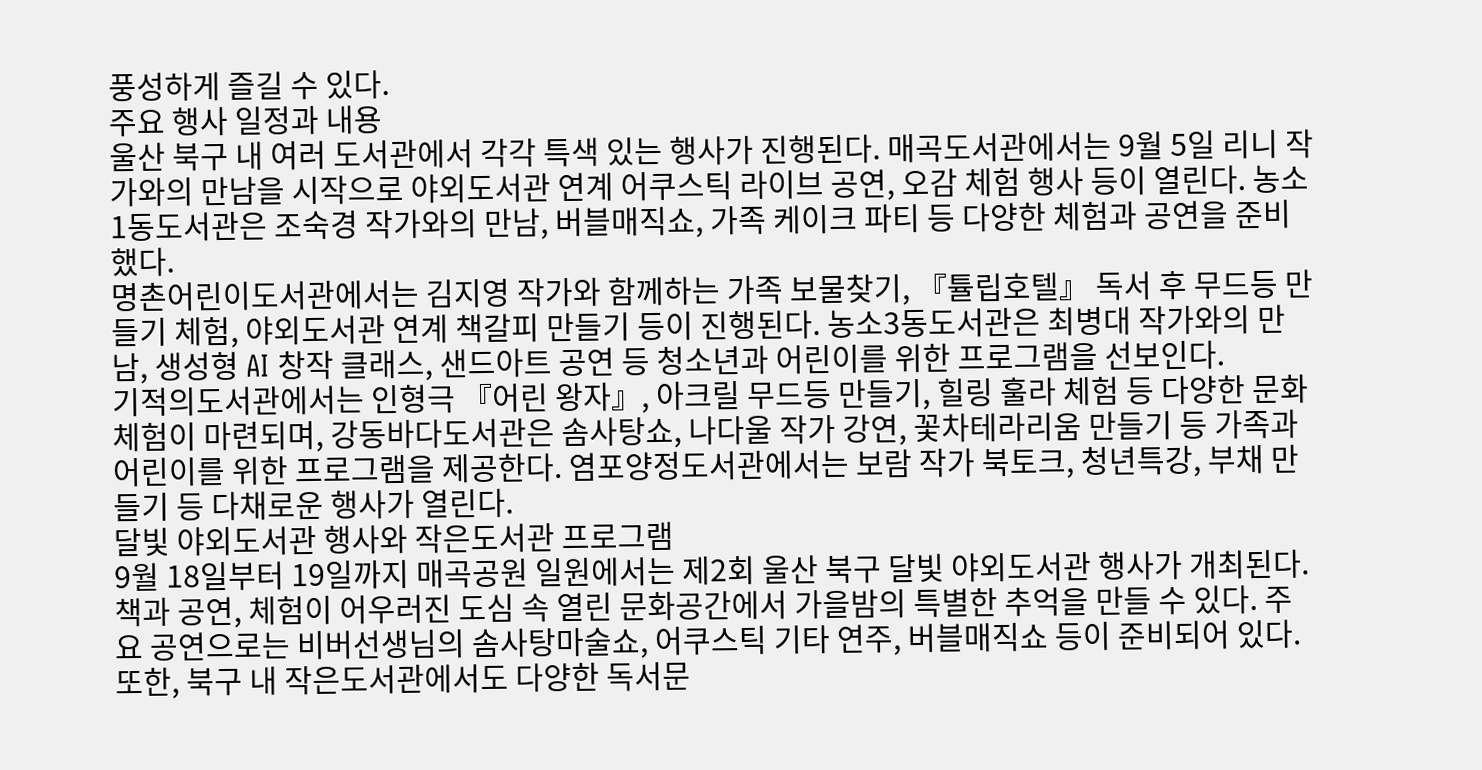풍성하게 즐길 수 있다.
주요 행사 일정과 내용
울산 북구 내 여러 도서관에서 각각 특색 있는 행사가 진행된다. 매곡도서관에서는 9월 5일 리니 작가와의 만남을 시작으로 야외도서관 연계 어쿠스틱 라이브 공연, 오감 체험 행사 등이 열린다. 농소1동도서관은 조숙경 작가와의 만남, 버블매직쇼, 가족 케이크 파티 등 다양한 체험과 공연을 준비했다.
명촌어린이도서관에서는 김지영 작가와 함께하는 가족 보물찾기, 『튤립호텔』 독서 후 무드등 만들기 체험, 야외도서관 연계 책갈피 만들기 등이 진행된다. 농소3동도서관은 최병대 작가와의 만남, 생성형 AI 창작 클래스, 샌드아트 공연 등 청소년과 어린이를 위한 프로그램을 선보인다.
기적의도서관에서는 인형극 『어린 왕자』, 아크릴 무드등 만들기, 힐링 훌라 체험 등 다양한 문화 체험이 마련되며, 강동바다도서관은 솜사탕쇼, 나다울 작가 강연, 꽃차테라리움 만들기 등 가족과 어린이를 위한 프로그램을 제공한다. 염포양정도서관에서는 보람 작가 북토크, 청년특강, 부채 만들기 등 다채로운 행사가 열린다.
달빛 야외도서관 행사와 작은도서관 프로그램
9월 18일부터 19일까지 매곡공원 일원에서는 제2회 울산 북구 달빛 야외도서관 행사가 개최된다. 책과 공연, 체험이 어우러진 도심 속 열린 문화공간에서 가을밤의 특별한 추억을 만들 수 있다. 주요 공연으로는 비버선생님의 솜사탕마술쇼, 어쿠스틱 기타 연주, 버블매직쇼 등이 준비되어 있다.
또한, 북구 내 작은도서관에서도 다양한 독서문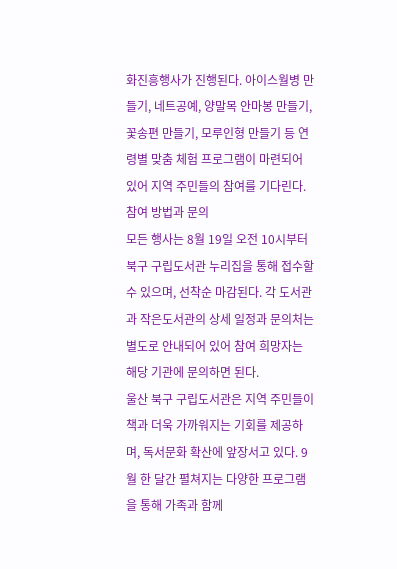화진흥행사가 진행된다. 아이스월병 만들기, 네트공예, 양말목 안마봉 만들기, 꽃송편 만들기, 모루인형 만들기 등 연령별 맞춤 체험 프로그램이 마련되어 있어 지역 주민들의 참여를 기다린다.
참여 방법과 문의
모든 행사는 8월 19일 오전 10시부터 북구 구립도서관 누리집을 통해 접수할 수 있으며, 선착순 마감된다. 각 도서관과 작은도서관의 상세 일정과 문의처는 별도로 안내되어 있어 참여 희망자는 해당 기관에 문의하면 된다.
울산 북구 구립도서관은 지역 주민들이 책과 더욱 가까워지는 기회를 제공하며, 독서문화 확산에 앞장서고 있다. 9월 한 달간 펼쳐지는 다양한 프로그램을 통해 가족과 함께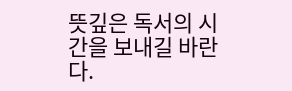뜻깊은 독서의 시간을 보내길 바란다.